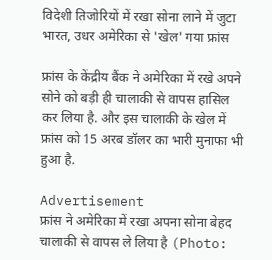विदेशी तिजोरियों में रखा सोना लाने में जुटा भारत, उधर अमेरिका से 'खेल' गया फ्रांस

फ्रांस के केंद्रीय बैंक ने अमेरिका में रखे अपने सोने को बड़ी ही चालाकी से वापस हासिल कर लिया है. और इस चालाकी के खेल में फ्रांस को 15 अरब डॉलर का भारी मुनाफा भी हुआ है.

Advertisement
फ्रांस ने अमेरिका में रखा अपना सोना बेहद चालाकी से वापस ले लिया है (Photo: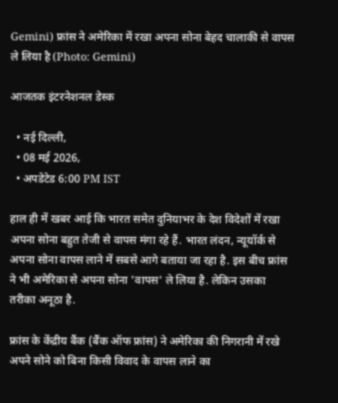Gemini) फ्रांस ने अमेरिका में रखा अपना सोना बेहद चालाकी से वापस ले लिया है (Photo: Gemini)

आजतक इंटरनेशनल डेस्क

  • नई दिल्ली,
  • 08 मई 2026,
  • अपडेटेड 6:00 PM IST

हाल ही में खबर आई कि भारत समेत दुनियाभर के देश विदेशों में रखा अपना सोना बहुत तेजी से वापस मंगा रहे हैं. भारत लंदन, न्यूयॉर्क से अपना सोना वापस लाने में सबसे आगे बताया जा रहा है. इस बीच फ्रांस ने भी अमेरिका से अपना सोना 'वापस' ले लिया है. लेकिन उसका तरीका अनूठा है.

फ्रांस के केंद्रीय बैंक (बैंक ऑफ फ्रांस) ने अमेरिका की निगरानी में रखे अपने सोने को बिना किसी विवाद के वापस लाने का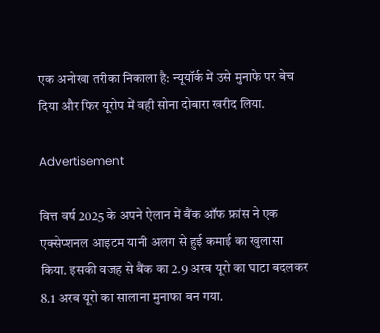एक अनोखा तरीका निकाला है: न्यूयॉर्क में उसे मुनाफे पर बेच दिया और फिर यूरोप में वही सोना दोबारा खरीद लिया.

Advertisement

वित्त वर्ष 2025 के अपने ऐलान में बैंक ऑफ फ्रांस ने एक एक्सेप्शनल आइटम यानी अलग से हुई कमाई का खुलासा किया. इसकी वजह से बैंक का 2.9 अरब यूरो का घाटा बदलकर 8.1 अरब यूरो का सालाना मुनाफा बन गया.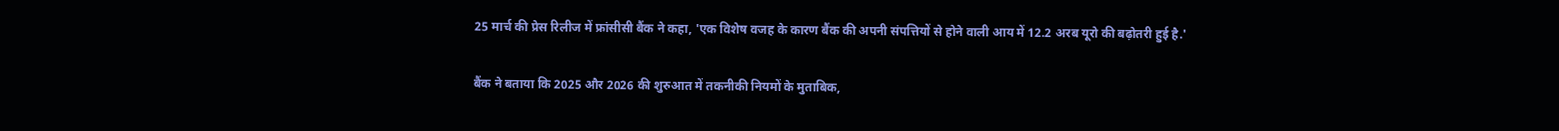25 मार्च की प्रेस रिलीज में फ्रांसीसी बैंक ने कहा, 'एक विशेष वजह के कारण बैंक की अपनी संपत्तियों से होने वाली आय में 12.2 अरब यूरो की बढ़ोतरी हुई है.'

बैंक ने बताया कि 2025 और 2026 की शुरुआत में तकनीकी नियमों के मुताबिक,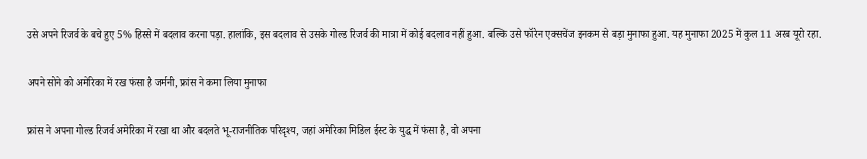उसे अपने रिजर्व के बचे हुए 5% हिस्से में बदलाव करना पड़ा. हालांकि, इस बदलाव से उसके गोल्ड रिजर्व की मात्रा में कोई बदलाव नहीं हुआ. बल्कि उसे फॉरेन एक्सचेंज इनकम से बड़ा मुनाफा हुआ. यह मुनाफा 2025 में कुल 11 अरब यूरो रहा.

अपने सोने को अमेरिका में रख फंसा है जर्मनी, फ्रांस ने कमा लिया मुनाफा

फ्रांस ने अपना गोल्ड रिजर्व अमेरिका में रखा था और बदलते भू-राजनीतिक परिदृश्य, जहां अमेरिका मिडिल ईस्ट के युद्ध में फंसा है, वो अपना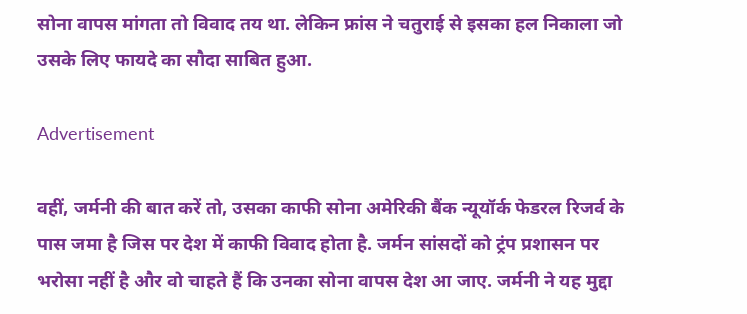सोना वापस मांगता तो विवाद तय था. लेकिन फ्रांस ने चतुराई से इसका हल निकाला जो उसके लिए फायदे का सौदा साबित हुआ.

Advertisement

वहीं, जर्मनी की बात करें तो, उसका काफी सोना अमेरिकी बैंक न्यूयॉर्क फेडरल रिजर्व के पास जमा है जिस पर देश में काफी विवाद होता है. जर्मन सांसदों को ट्रंप प्रशासन पर भरोसा नहीं है और वो चाहते हैं कि उनका सोना वापस देश आ जाए. जर्मनी ने यह मुद्दा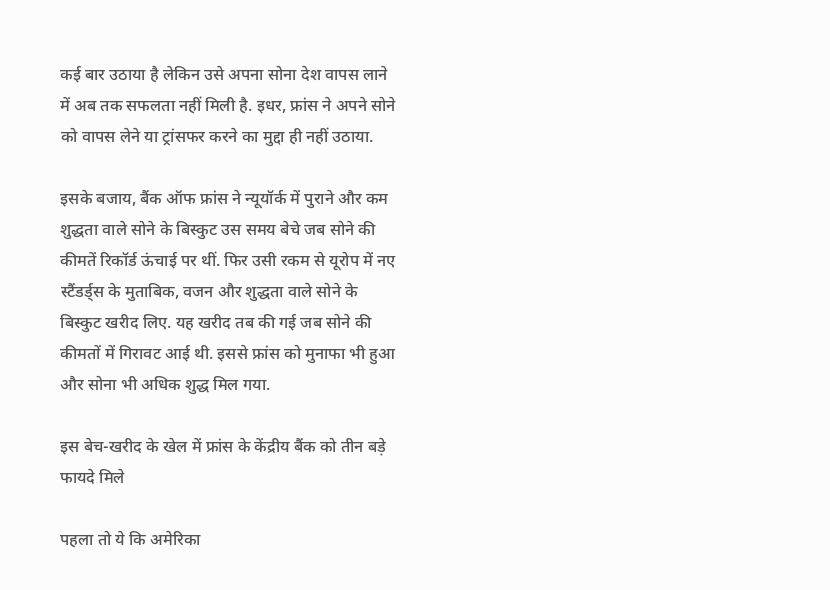कई बार उठाया है लेकिन उसे अपना सोना देश वापस लाने में अब तक सफलता नहीं मिली है. इधर, फ्रांस ने अपने सोने को वापस लेने या ट्रांसफर करने का मुद्दा ही नहीं उठाया.

इसके बजाय, बैंक ऑफ फ्रांस ने न्यूयॉर्क में पुराने और कम शुद्धता वाले सोने के बिस्कुट उस समय बेचे जब सोने की कीमतें रिकॉर्ड ऊंचाई पर थीं. फिर उसी रकम से यूरोप में नए स्टैंडर्ड्स के मुताबिक, वजन और शुद्धता वाले सोने के बिस्कुट खरीद लिए. यह खरीद तब की गई जब सोने की कीमतों में गिरावट आई थी. इससे फ्रांस को मुनाफा भी हुआ और सोना भी अधिक शुद्ध मिल गया.

इस बेच-खरीद के खेल में फ्रांस के केंद्रीय बैंक को तीन बड़े फायदे मिले

पहला तो ये कि अमेरिका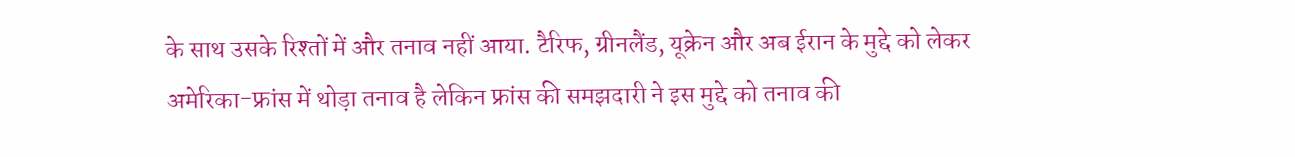के साथ उसके रिश्तों में और तनाव नहीं आया. टैरिफ, ग्रीनलैंड, यूक्रेन और अब ईरान के मुद्दे को लेकर अमेरिका-फ्रांस में थोड़ा तनाव है लेकिन फ्रांस की समझदारी ने इस मुद्दे को तनाव की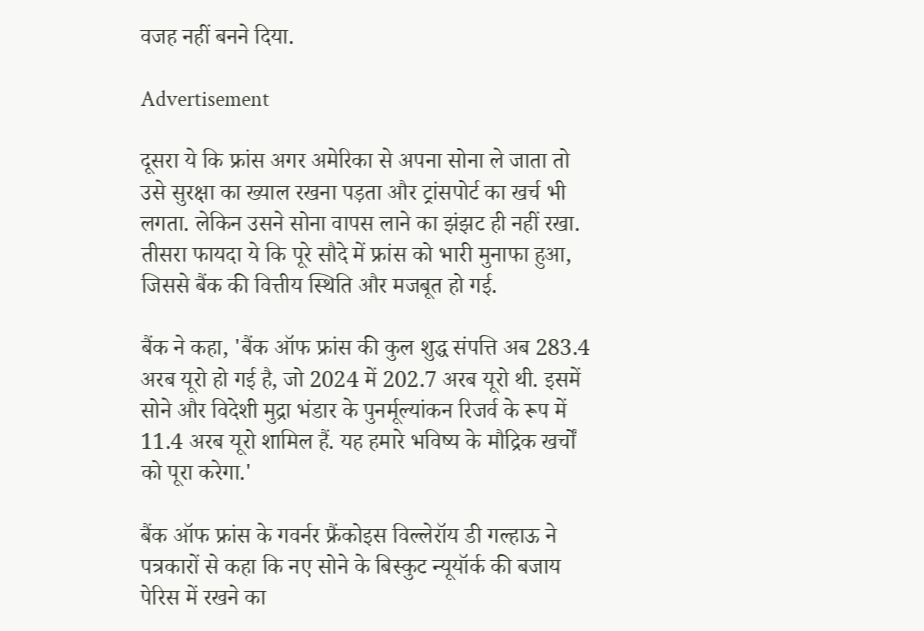वजह नहीं बनने दिया.

Advertisement

दूसरा ये कि फ्रांस अगर अमेरिका से अपना सोना ले जाता तो उसे सुरक्षा का ख्याल रखना पड़ता और ट्रांसपोर्ट का खर्च भी लगता. लेकिन उसने सोना वापस लाने का झंझट ही नहीं रखा. तीसरा फायदा ये कि पूरे सौदे में फ्रांस को भारी मुनाफा हुआ, जिससे बैंक की वित्तीय स्थिति और मजबूत हो गई.

बैंक ने कहा, 'बैंक ऑफ फ्रांस की कुल शुद्ध संपत्ति अब 283.4 अरब यूरो हो गई है, जो 2024 में 202.7 अरब यूरो थी. इसमें सोने और विदेशी मुद्रा भंडार के पुनर्मूल्यांकन रिजर्व के रूप में 11.4 अरब यूरो शामिल हैं. यह हमारे भविष्य के मौद्रिक खर्चों को पूरा करेगा.'

बैंक ऑफ फ्रांस के गवर्नर फ्रैंकोइस विल्लेरॉय डी गल्हाऊ ने पत्रकारों से कहा कि नए सोने के बिस्कुट न्यूयॉर्क की बजाय पेरिस में रखने का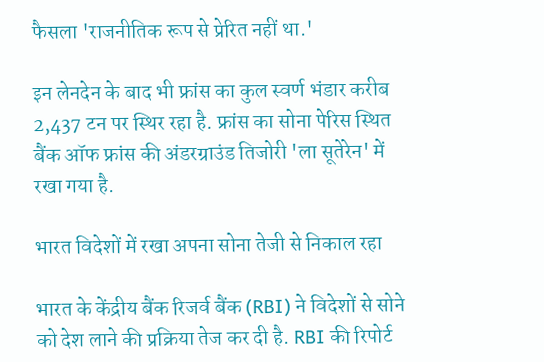फैसला 'राजनीतिक रूप से प्रेरित नहीं था.'

इन लेनदेन के बाद भी फ्रांस का कुल स्वर्ण भंडार करीब 2,437 टन पर स्थिर रहा है. फ्रांस का सोना पेरिस स्थित बैंक ऑफ फ्रांस की अंडरग्राउंड तिजोरी 'ला सूतेरेन' में रखा गया है.

भारत विदेशों में रखा अपना सोना तेजी से निकाल रहा

भारत के केंद्रीय बैंक रिजर्व बैंक (RBI) ने विदेशों से सोने को देश लाने की प्रक्रिया तेज कर दी है. RBI की रिपोर्ट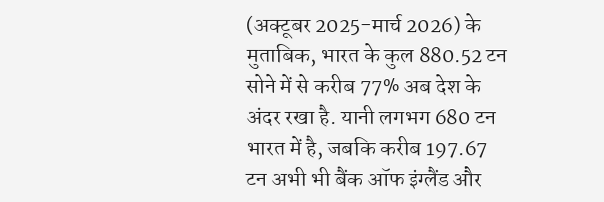(अक्टूबर 2025-मार्च 2026) के मुताबिक, भारत के कुल 880.52 टन सोने में से करीब 77% अब देश के अंदर रखा है. यानी लगभग 680 टन भारत में है, जबकि करीब 197.67 टन अभी भी बैंक ऑफ इंग्लैंड और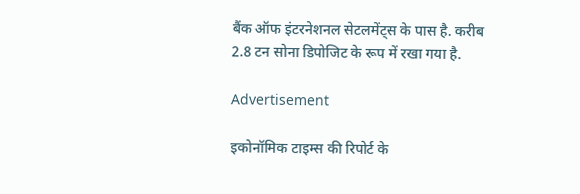बैंक ऑफ इंटरनेशनल सेटलमेंट्स के पास है. करीब 2.8 टन सोना डिपोजिट के रूप में रखा गया है.

Advertisement

इकोनॉमिक टाइम्स की रिपोर्ट के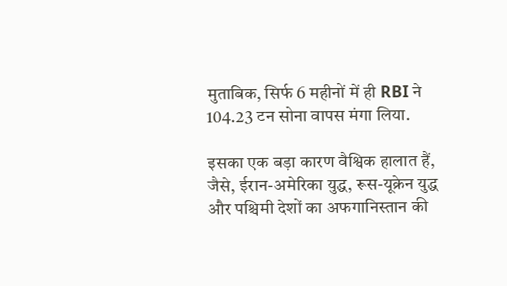मुताबिक, सिर्फ 6 महीनों में ही RBI ने 104.23 टन सोना वापस मंगा लिया.

इसका एक बड़ा कारण वैश्विक हालात हैं, जैसे, ईरान-अमेरिका युद्ध, रूस-यूक्रेन युद्ध और पश्चिमी देशों का अफगानिस्तान की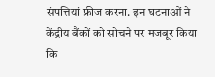संपत्तियां फ्रीज करना. इन घटनाओं ने केंद्रीय बैंकों को सोचने पर मजबूर किया कि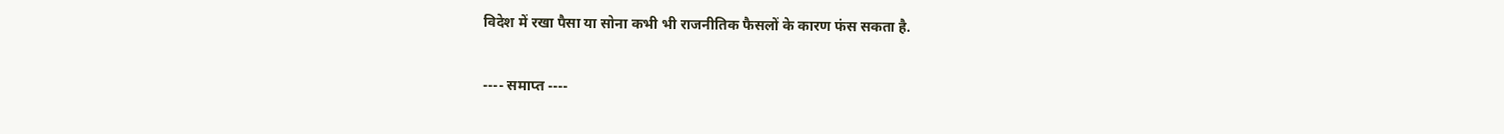विदेश में रखा पैसा या सोना कभी भी राजनीतिक फैसलों के कारण फंस सकता है.

---- समाप्त ----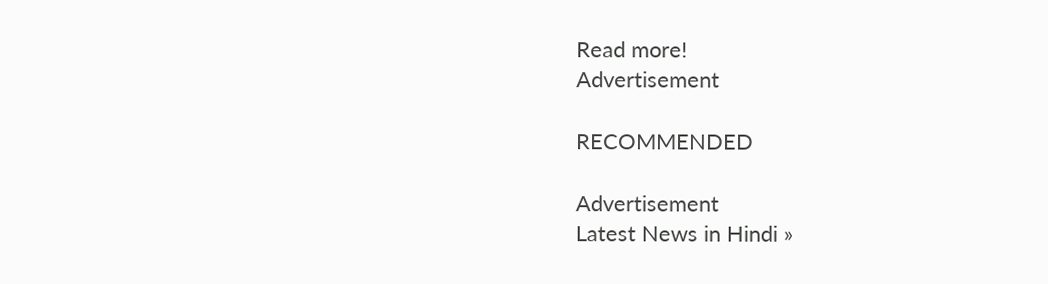Read more!
Advertisement

RECOMMENDED

Advertisement
Latest News in Hindi »